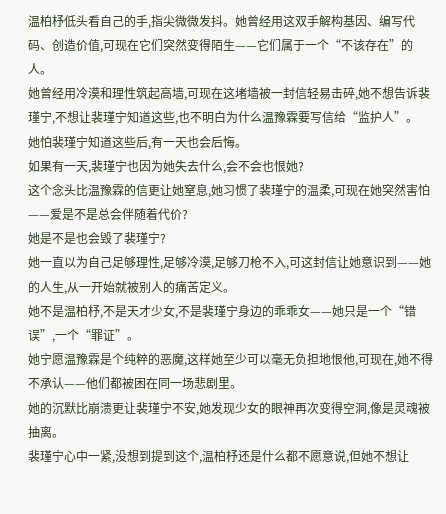温柏杼低头看自己的手,指尖微微发抖。她曾经用这双手解构基因、编写代码、创造价值,可现在它们突然变得陌生——它们属于一个“不该存在”的人。
她曾经用冷漠和理性筑起高墙,可现在这堵墙被一封信轻易击碎,她不想告诉裴瑾宁,不想让裴瑾宁知道这些,也不明白为什么温豫霖要写信给“监护人”。
她怕裴瑾宁知道这些后,有一天也会后悔。
如果有一天,裴瑾宁也因为她失去什么,会不会也恨她?
这个念头比温豫霖的信更让她窒息,她习惯了裴瑾宁的温柔,可现在她突然害怕——爱是不是总会伴随着代价?
她是不是也会毁了裴瑾宁?
她一直以为自己足够理性,足够冷漠,足够刀枪不入,可这封信让她意识到——她的人生,从一开始就被别人的痛苦定义。
她不是温柏杼,不是天才少女,不是裴瑾宁身边的乖乖女——她只是一个“错误”,一个“罪证”。
她宁愿温豫霖是个纯粹的恶魔,这样她至少可以毫无负担地恨他,可现在,她不得不承认——他们都被困在同一场悲剧里。
她的沉默比崩溃更让裴瑾宁不安,她发现少女的眼神再次变得空洞,像是灵魂被抽离。
裴瑾宁心中一紧,没想到提到这个,温柏杼还是什么都不愿意说,但她不想让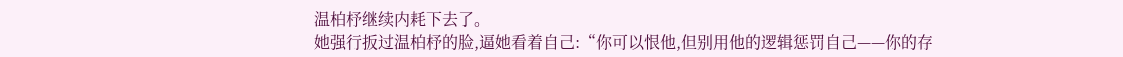温柏杼继续内耗下去了。
她强行扳过温柏杼的脸,逼她看着自己:“你可以恨他,但别用他的逻辑惩罚自己——你的存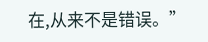在,从来不是错误。”